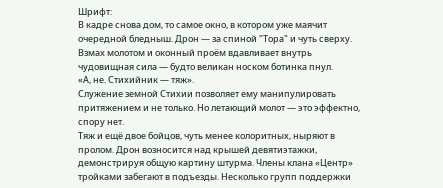Шрифт:
В кадре снова дом, то самое окно, в котором уже маячит очередной бледныш. Дрон — за спиной "Тора" и чуть сверху. Взмах молотом и оконный проём вдавливает внутрь чудовищная сила — будто великан носком ботинка пнул.
«А, не. Стихийник — тяж».
Служение земной Стихии позволяет ему манипулировать притяжением и не только. Но летающий молот — это эффектно, спору нет.
Тяж и ещё двое бойцов, чуть менее колоритных, ныряют в пролом. Дрон возносится над крышей девятиэтажки, демонстрируя общую картину штурма. Члены клана «Центр» тройками забегают в подъезды. Несколько групп поддержки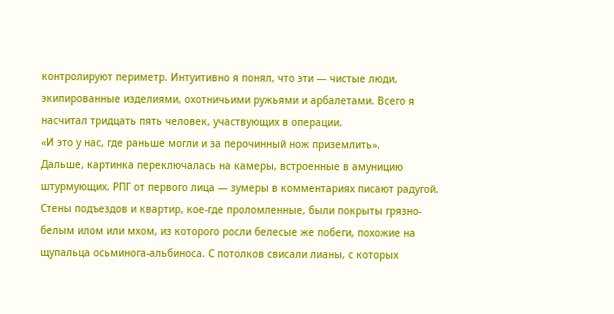контролируют периметр. Интуитивно я понял, что эти — чистые люди, экипированные изделиями, охотничьими ружьями и арбалетами. Всего я насчитал тридцать пять человек, участвующих в операции.
«И это у нас, где раньше могли и за перочинный нож приземлить».
Дальше, картинка переключалась на камеры, встроенные в амуницию штурмующих. РПГ от первого лица — зумеры в комментариях писают радугой. Стены подъездов и квартир, кое-где проломленные, были покрыты грязно-белым илом или мхом, из которого росли белесые же побеги, похожие на щупальца осьминога-альбиноса. С потолков свисали лианы, с которых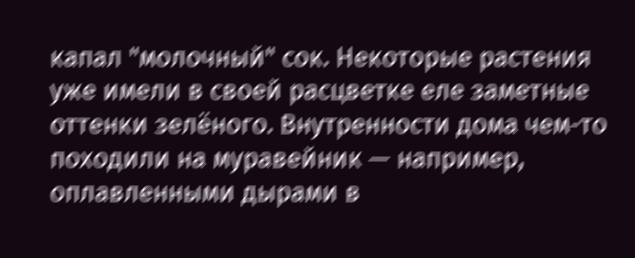капал "молочный" сок. Некоторые растения уже имели в своей расцветке еле заметные оттенки зелёного. Внутренности дома чем-то походили на муравейник — например, оплавленными дырами в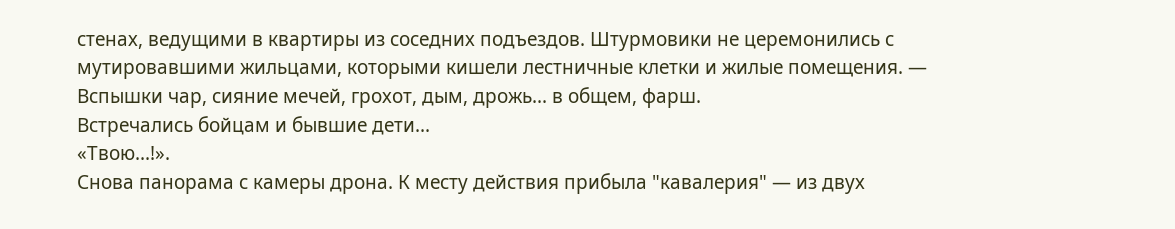стенах, ведущими в квартиры из соседних подъездов. Штурмовики не церемонились с мутировавшими жильцами, которыми кишели лестничные клетки и жилые помещения. — Вспышки чар, сияние мечей, грохот, дым, дрожь... в общем, фарш.
Встречались бойцам и бывшие дети...
«Твою...!».
Снова панорама с камеры дрона. К месту действия прибыла "кавалерия" — из двух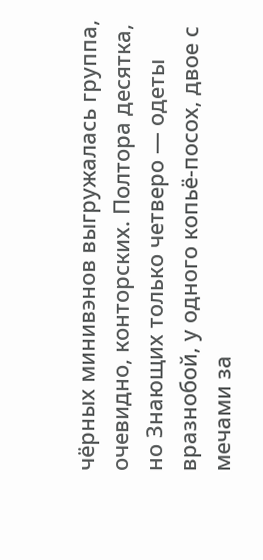чёрных минивэнов выгружалась группа, очевидно, конторских. Полтора десятка, но Знающих только четверо — одеты вразнобой, у одного копьё-посох, двое с мечами за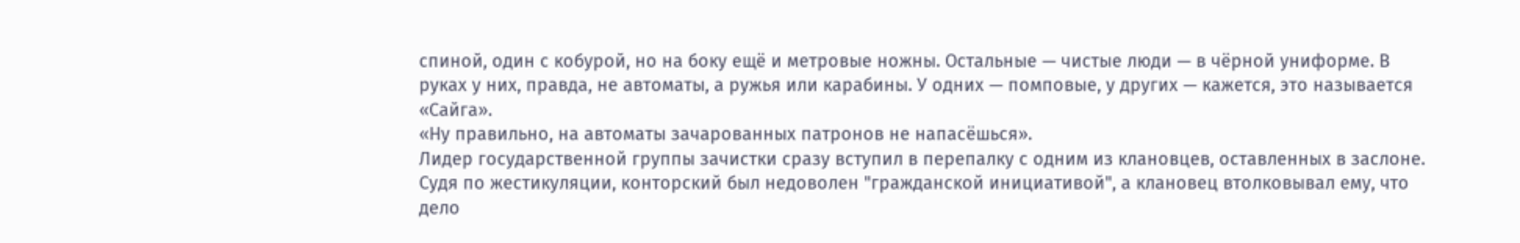спиной, один с кобурой, но на боку ещё и метровые ножны. Остальные — чистые люди — в чёрной униформе. В руках у них, правда, не автоматы, а ружья или карабины. У одних — помповые, у других — кажется, это называется «Сайга».
«Ну правильно, на автоматы зачарованных патронов не напасёшься».
Лидер государственной группы зачистки сразу вступил в перепалку с одним из клановцев, оставленных в заслоне. Судя по жестикуляции, конторский был недоволен "гражданской инициативой", а клановец втолковывал ему, что дело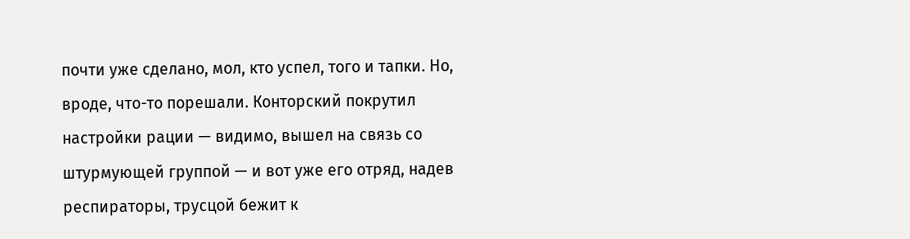почти уже сделано, мол, кто успел, того и тапки. Но, вроде, что-то порешали. Конторский покрутил настройки рации — видимо, вышел на связь со штурмующей группой — и вот уже его отряд, надев респираторы, трусцой бежит к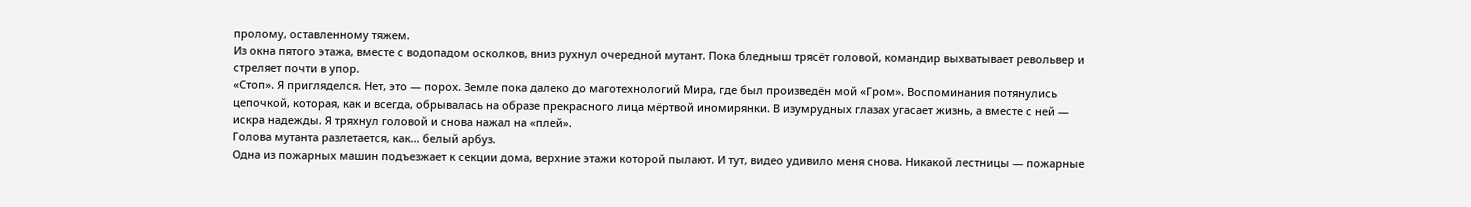пролому, оставленному тяжем.
Из окна пятого этажа, вместе с водопадом осколков, вниз рухнул очередной мутант. Пока бледныш трясёт головой, командир выхватывает револьвер и стреляет почти в упор.
«Стоп». Я пригляделся. Нет, это — порох. Земле пока далеко до маготехнологий Мира, где был произведён мой «Гром». Воспоминания потянулись цепочкой, которая, как и всегда, обрывалась на образе прекрасного лица мёртвой иномирянки. В изумрудных глазах угасает жизнь, а вместе с ней — искра надежды. Я тряхнул головой и снова нажал на «плей».
Голова мутанта разлетается, как... белый арбуз.
Одна из пожарных машин подъезжает к секции дома, верхние этажи которой пылают. И тут, видео удивило меня снова. Никакой лестницы — пожарные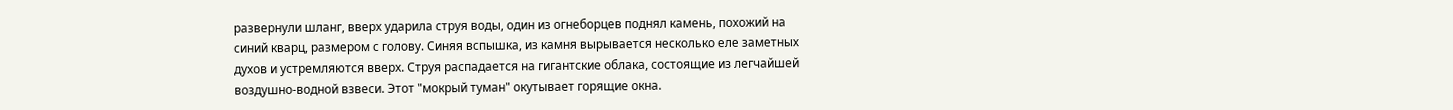развернули шланг, вверх ударила струя воды, один из огнеборцев поднял камень, похожий на синий кварц, размером с голову. Синяя вспышка, из камня вырывается несколько еле заметных духов и устремляются вверх. Струя распадается на гигантские облака, состоящие из легчайшей воздушно-водной взвеси. Этот "мокрый туман" окутывает горящие окна.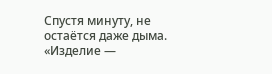Спустя минуту, не остаётся даже дыма.
«Изделие —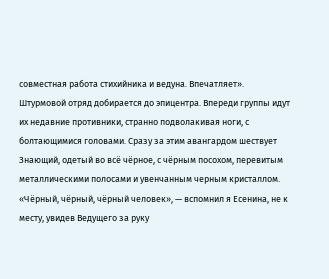совместная работа стихийника и ведуна. Впечатляет».
Штурмовой отряд добирается до эпицентра. Впереди группы идут их недавние противники, странно подволакивая ноги, с болтающимися головами. Сразу за этим авангардом шествует Знающий, одетый во всё чёрное, с чёрным посохом, перевитым металлическими полосами и увенчанным черным кристаллом.
«Чёрный, чёрный, чёрный человек», — вспомнил я Есенина, не к месту, увидев Ведущего за руку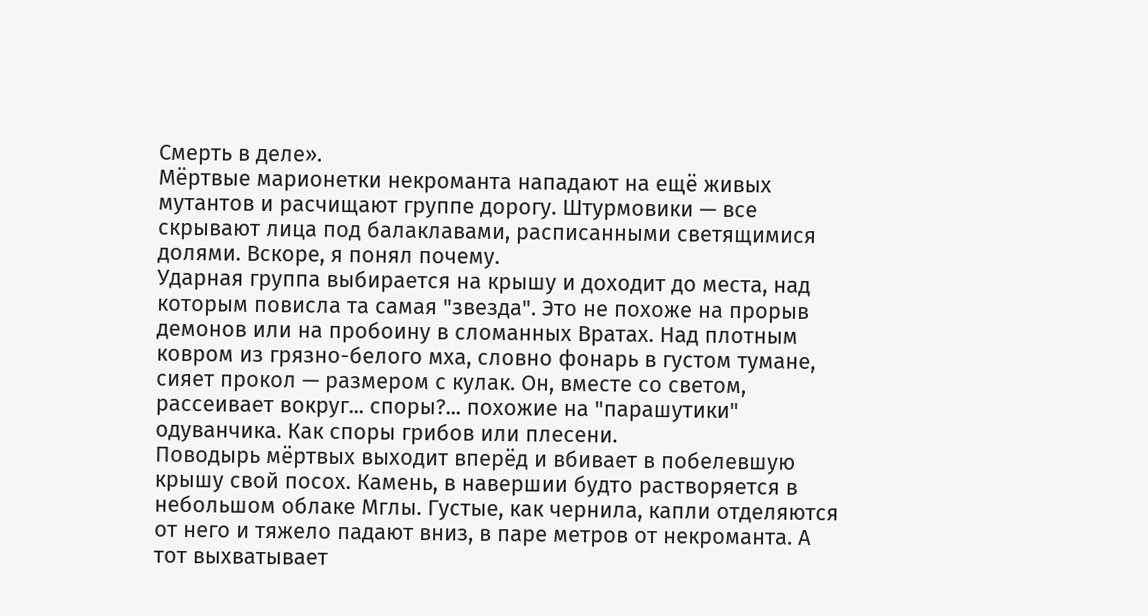Смерть в деле».
Мёртвые марионетки некроманта нападают на ещё живых мутантов и расчищают группе дорогу. Штурмовики — все скрывают лица под балаклавами, расписанными светящимися долями. Вскоре, я понял почему.
Ударная группа выбирается на крышу и доходит до места, над которым повисла та самая "звезда". Это не похоже на прорыв демонов или на пробоину в сломанных Вратах. Над плотным ковром из грязно-белого мха, словно фонарь в густом тумане, сияет прокол — размером с кулак. Он, вместе со светом, рассеивает вокруг... споры?... похожие на "парашутики" одуванчика. Как споры грибов или плесени.
Поводырь мёртвых выходит вперёд и вбивает в побелевшую крышу свой посох. Камень, в навершии будто растворяется в небольшом облаке Мглы. Густые, как чернила, капли отделяются от него и тяжело падают вниз, в паре метров от некроманта. А тот выхватывает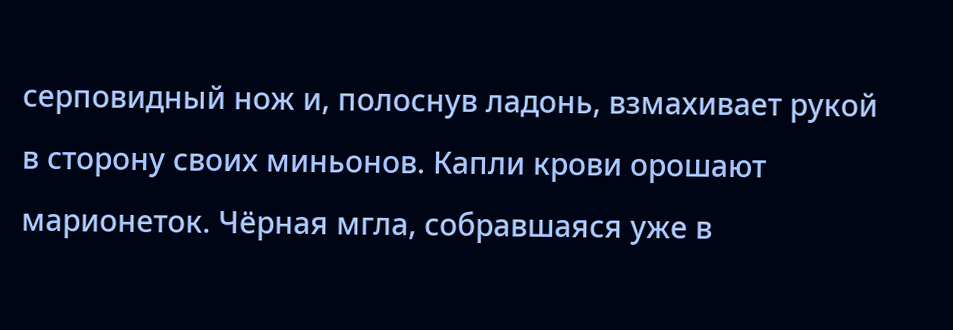серповидный нож и, полоснув ладонь, взмахивает рукой в сторону своих миньонов. Капли крови орошают марионеток. Чёрная мгла, собравшаяся уже в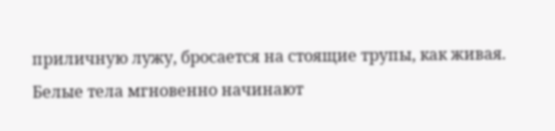приличную лужу, бросается на стоящие трупы, как живая. Белые тела мгновенно начинают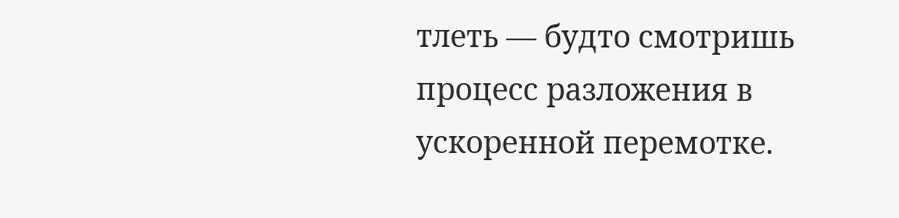тлеть — будто смотришь процесс разложения в ускоренной перемотке.